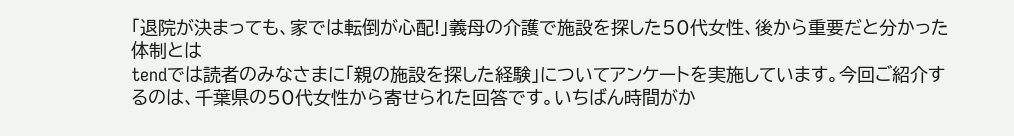「退院が決まっても、家では転倒が心配!」義母の介護で施設を探した50代女性、後から重要だと分かった体制とは
tendでは読者のみなさまに「親の施設を探した経験」についてアンケートを実施しています。今回ご紹介するのは、千葉県の50代女性から寄せられた回答です。いちばん時間がか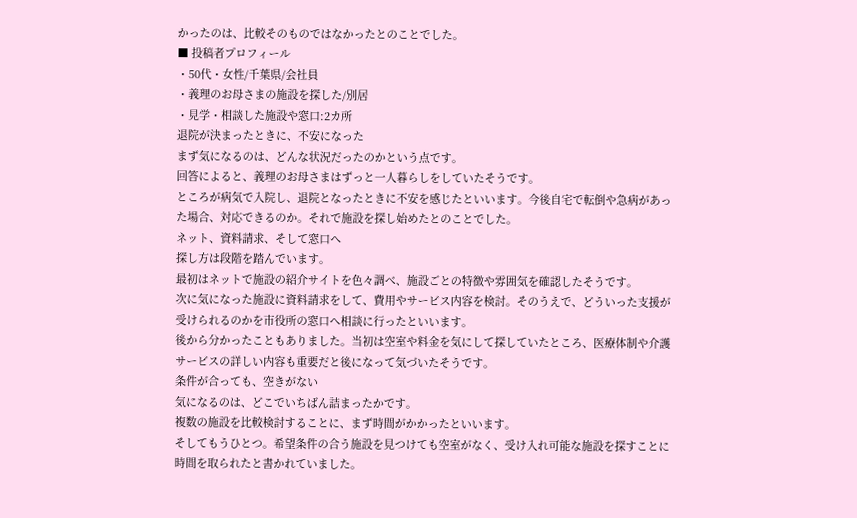かったのは、比較そのものではなかったとのことでした。
■ 投稿者プロフィール
・50代・女性/千葉県/会社員
・義理のお母さまの施設を探した/別居
・見学・相談した施設や窓口:2カ所
退院が決まったときに、不安になった
まず気になるのは、どんな状況だったのかという点です。
回答によると、義理のお母さまはずっと一人暮らしをしていたそうです。
ところが病気で入院し、退院となったときに不安を感じたといいます。今後自宅で転倒や急病があった場合、対応できるのか。それで施設を探し始めたとのことでした。
ネット、資料請求、そして窓口へ
探し方は段階を踏んでいます。
最初はネットで施設の紹介サイトを色々調べ、施設ごとの特徴や雰囲気を確認したそうです。
次に気になった施設に資料請求をして、費用やサービス内容を検討。そのうえで、どういった支援が受けられるのかを市役所の窓口へ相談に行ったといいます。
後から分かったこともありました。当初は空室や料金を気にして探していたところ、医療体制や介護サービスの詳しい内容も重要だと後になって気づいたそうです。
条件が合っても、空きがない
気になるのは、どこでいちばん詰まったかです。
複数の施設を比較検討することに、まず時間がかかったといいます。
そしてもうひとつ。希望条件の合う施設を見つけても空室がなく、受け入れ可能な施設を探すことに時間を取られたと書かれていました。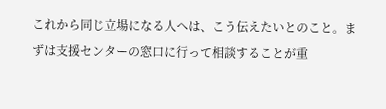これから同じ立場になる人へは、こう伝えたいとのこと。まずは支援センターの窓口に行って相談することが重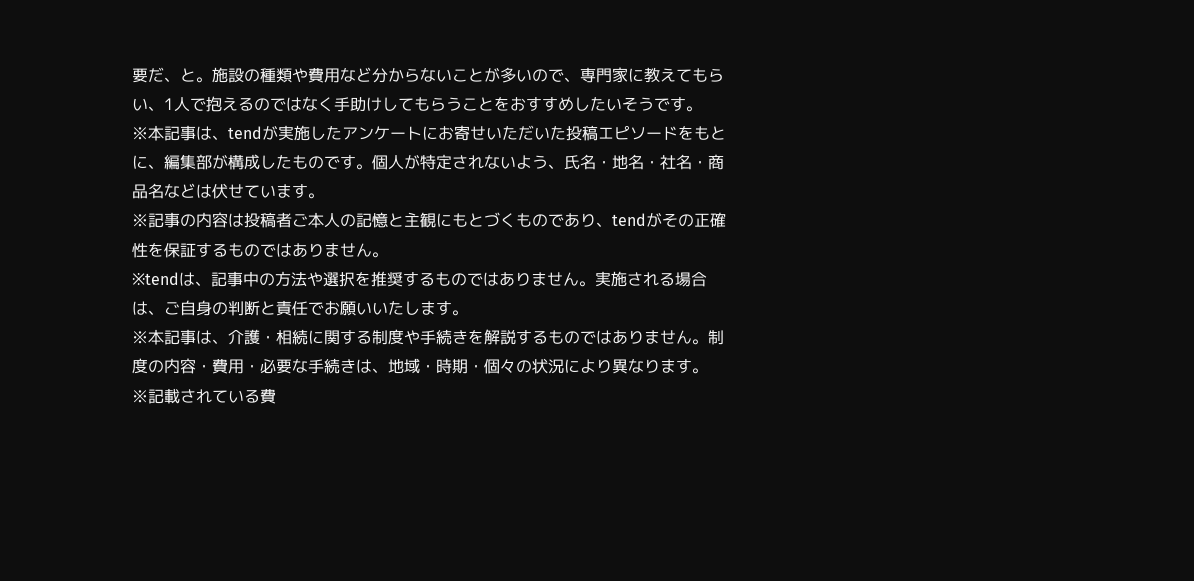要だ、と。施設の種類や費用など分からないことが多いので、専門家に教えてもらい、1人で抱えるのではなく手助けしてもらうことをおすすめしたいそうです。
※本記事は、tendが実施したアンケートにお寄せいただいた投稿エピソードをもとに、編集部が構成したものです。個人が特定されないよう、氏名・地名・社名・商品名などは伏せています。
※記事の内容は投稿者ご本人の記憶と主観にもとづくものであり、tendがその正確性を保証するものではありません。
※tendは、記事中の方法や選択を推奨するものではありません。実施される場合は、ご自身の判断と責任でお願いいたします。
※本記事は、介護・相続に関する制度や手続きを解説するものではありません。制度の内容・費用・必要な手続きは、地域・時期・個々の状況により異なります。
※記載されている費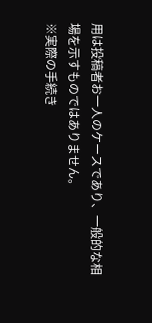用は投稿者お一人のケースであり、一般的な相場を示すものではありません。
※実際の手続き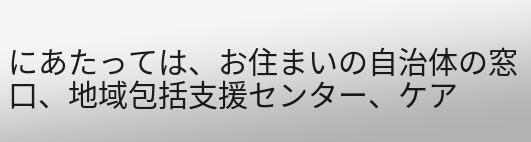にあたっては、お住まいの自治体の窓口、地域包括支援センター、ケア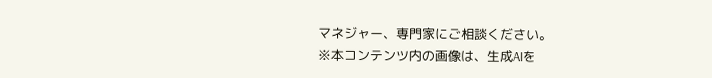マネジャー、専門家にご相談ください。
※本コンテンツ内の画像は、生成AIを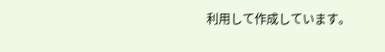利用して作成しています。